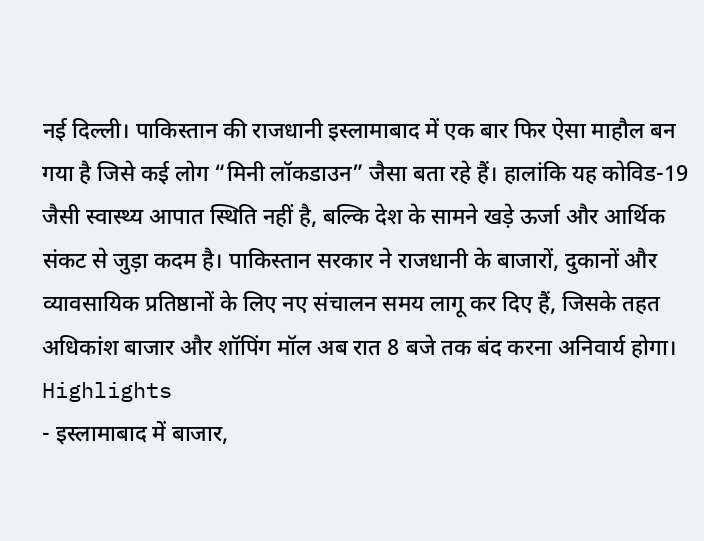नई दिल्ली। पाकिस्तान की राजधानी इस्लामाबाद में एक बार फिर ऐसा माहौल बन गया है जिसे कई लोग “मिनी लॉकडाउन” जैसा बता रहे हैं। हालांकि यह कोविड-19 जैसी स्वास्थ्य आपात स्थिति नहीं है, बल्कि देश के सामने खड़े ऊर्जा और आर्थिक संकट से जुड़ा कदम है। पाकिस्तान सरकार ने राजधानी के बाजारों, दुकानों और व्यावसायिक प्रतिष्ठानों के लिए नए संचालन समय लागू कर दिए हैं, जिसके तहत अधिकांश बाजार और शॉपिंग मॉल अब रात 8 बजे तक बंद करना अनिवार्य होगा।
Highlights
- इस्लामाबाद में बाजार,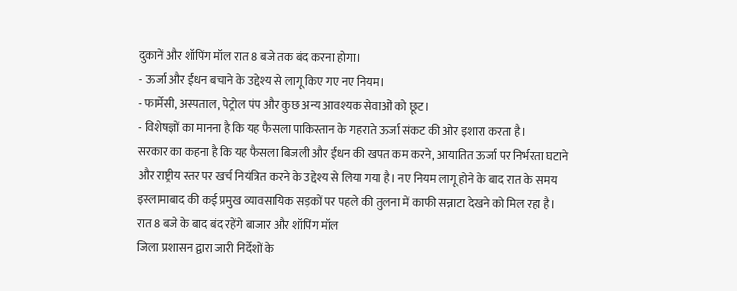दुकानें और शॉपिंग मॉल रात 8 बजे तक बंद करना होगा।
- ऊर्जा और ईंधन बचाने के उद्देश्य से लागू किए गए नए नियम।
- फार्मेसी, अस्पताल, पेट्रोल पंप और कुछ अन्य आवश्यक सेवाओं को छूट।
- विशेषज्ञों का मानना है कि यह फैसला पाकिस्तान के गहराते ऊर्जा संकट की ओर इशारा करता है।
सरकार का कहना है कि यह फैसला बिजली और ईंधन की खपत कम करने, आयातित ऊर्जा पर निर्भरता घटाने और राष्ट्रीय स्तर पर खर्च नियंत्रित करने के उद्देश्य से लिया गया है। नए नियम लागू होने के बाद रात के समय इस्लामाबाद की कई प्रमुख व्यावसायिक सड़कों पर पहले की तुलना में काफी सन्नाटा देखने को मिल रहा है।
रात 8 बजे के बाद बंद रहेंगे बाजार और शॉपिंग मॉल
जिला प्रशासन द्वारा जारी निर्देशों के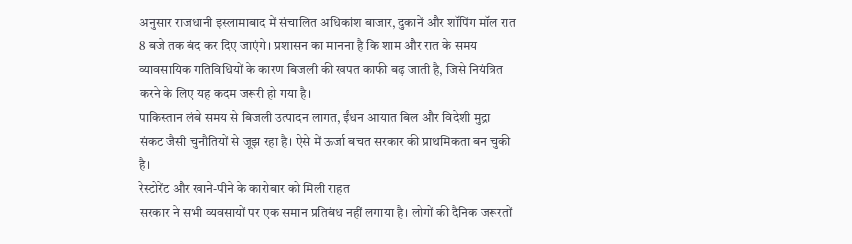अनुसार राजधानी इस्लामाबाद में संचालित अधिकांश बाजार, दुकानें और शॉपिंग मॉल रात 8 बजे तक बंद कर दिए जाएंगे। प्रशासन का मानना है कि शाम और रात के समय व्यावसायिक गतिविधियों के कारण बिजली की खपत काफी बढ़ जाती है, जिसे नियंत्रित करने के लिए यह कदम जरूरी हो गया है।
पाकिस्तान लंबे समय से बिजली उत्पादन लागत, ईंधन आयात बिल और विदेशी मुद्रा संकट जैसी चुनौतियों से जूझ रहा है। ऐसे में ऊर्जा बचत सरकार की प्राथमिकता बन चुकी है।
रेस्टोरेंट और खाने-पीने के कारोबार को मिली राहत
सरकार ने सभी व्यवसायों पर एक समान प्रतिबंध नहीं लगाया है। लोगों की दैनिक जरूरतों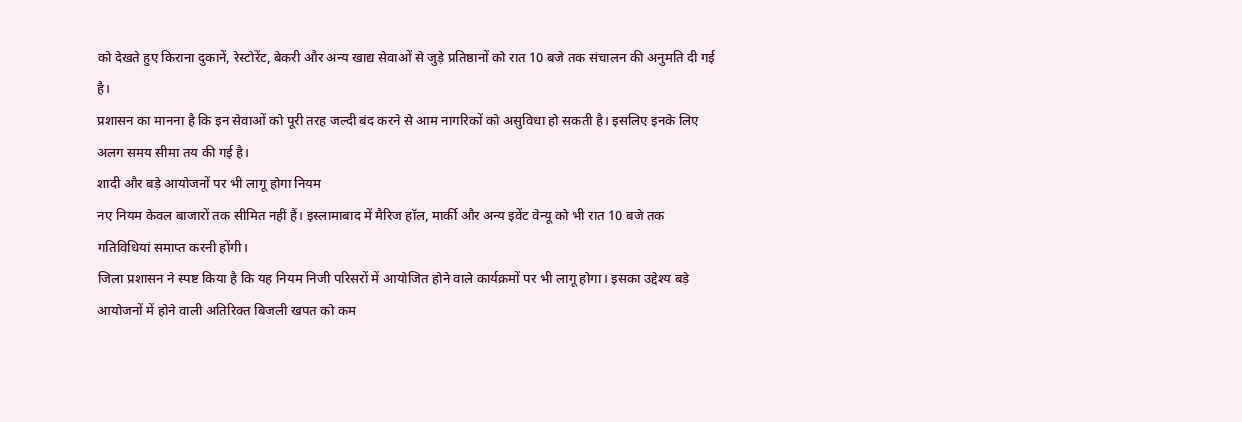को देखते हुए किराना दुकानें, रेस्टोरेंट, बेकरी और अन्य खाद्य सेवाओं से जुड़े प्रतिष्ठानों को रात 10 बजे तक संचालन की अनुमति दी गई है।
प्रशासन का मानना है कि इन सेवाओं को पूरी तरह जल्दी बंद करने से आम नागरिकों को असुविधा हो सकती है। इसलिए इनके लिए अलग समय सीमा तय की गई है।
शादी और बड़े आयोजनों पर भी लागू होगा नियम
नए नियम केवल बाजारों तक सीमित नहीं हैं। इस्लामाबाद में मैरिज हॉल, मार्की और अन्य इवेंट वेन्यू को भी रात 10 बजे तक गतिविधियां समाप्त करनी होंगी।
जिला प्रशासन ने स्पष्ट किया है कि यह नियम निजी परिसरों में आयोजित होने वाले कार्यक्रमों पर भी लागू होगा। इसका उद्देश्य बड़े आयोजनों में होने वाली अतिरिक्त बिजली खपत को कम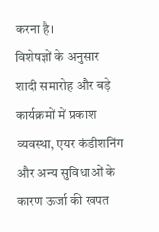करना है।
विशेषज्ञों के अनुसार शादी समारोह और बड़े कार्यक्रमों में प्रकाश व्यवस्था, एयर कंडीशनिंग और अन्य सुविधाओं के कारण ऊर्जा की खपत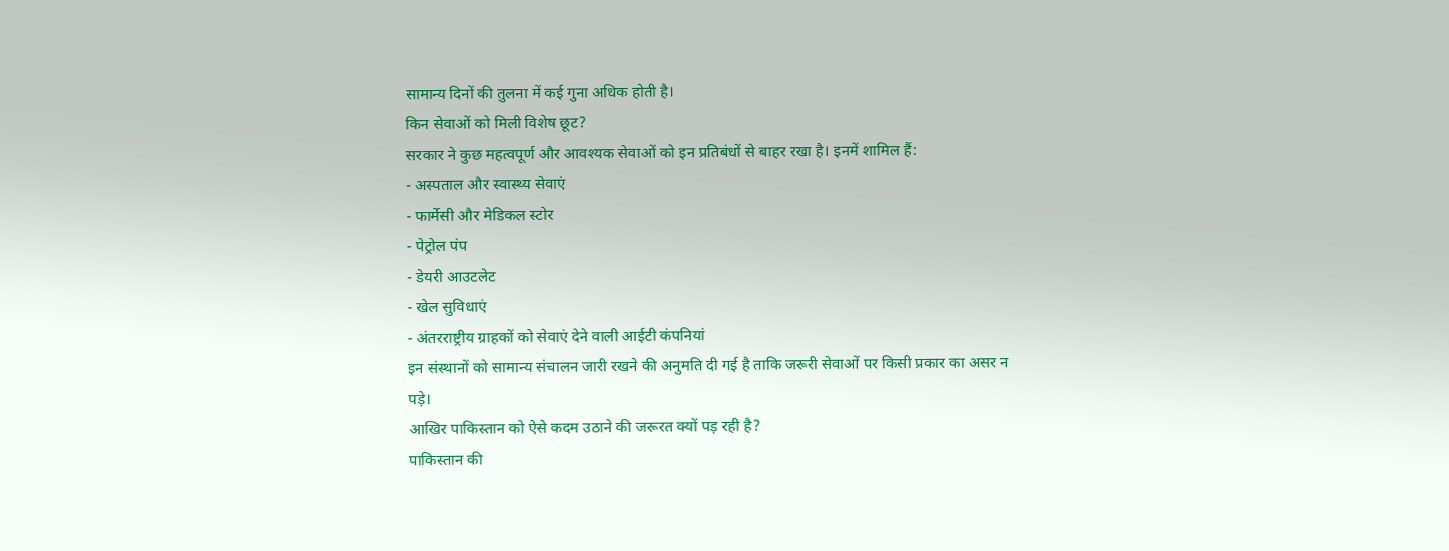सामान्य दिनों की तुलना में कई गुना अधिक होती है।
किन सेवाओं को मिली विशेष छूट?
सरकार ने कुछ महत्वपूर्ण और आवश्यक सेवाओं को इन प्रतिबंधों से बाहर रखा है। इनमें शामिल हैं:
- अस्पताल और स्वास्थ्य सेवाएं
- फार्मेसी और मेडिकल स्टोर
- पेट्रोल पंप
- डेयरी आउटलेट
- खेल सुविधाएं
- अंतरराष्ट्रीय ग्राहकों को सेवाएं देने वाली आईटी कंपनियां
इन संस्थानों को सामान्य संचालन जारी रखने की अनुमति दी गई है ताकि जरूरी सेवाओं पर किसी प्रकार का असर न पड़े।
आखिर पाकिस्तान को ऐसे कदम उठाने की जरूरत क्यों पड़ रही है?
पाकिस्तान की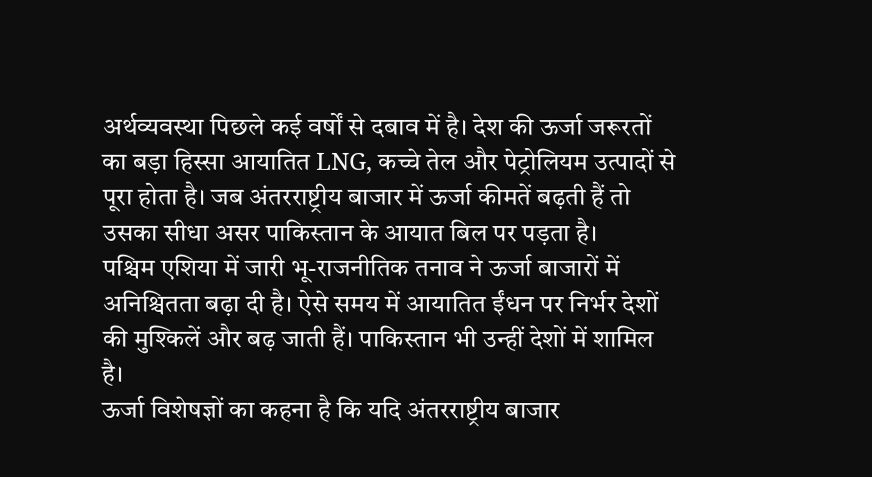अर्थव्यवस्था पिछले कई वर्षों से दबाव में है। देश की ऊर्जा जरूरतों का बड़ा हिस्सा आयातित LNG, कच्चे तेल और पेट्रोलियम उत्पादों से पूरा होता है। जब अंतरराष्ट्रीय बाजार में ऊर्जा कीमतें बढ़ती हैं तो उसका सीधा असर पाकिस्तान के आयात बिल पर पड़ता है।
पश्चिम एशिया में जारी भू-राजनीतिक तनाव ने ऊर्जा बाजारों में अनिश्चितता बढ़ा दी है। ऐसे समय में आयातित ईंधन पर निर्भर देशों की मुश्किलें और बढ़ जाती हैं। पाकिस्तान भी उन्हीं देशों में शामिल है।
ऊर्जा विशेषज्ञों का कहना है कि यदि अंतरराष्ट्रीय बाजार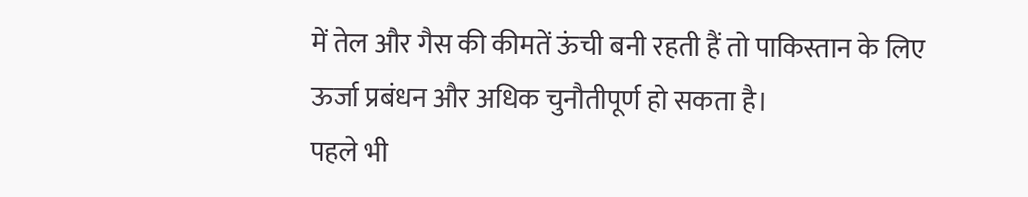में तेल और गैस की कीमतें ऊंची बनी रहती हैं तो पाकिस्तान के लिए ऊर्जा प्रबंधन और अधिक चुनौतीपूर्ण हो सकता है।
पहले भी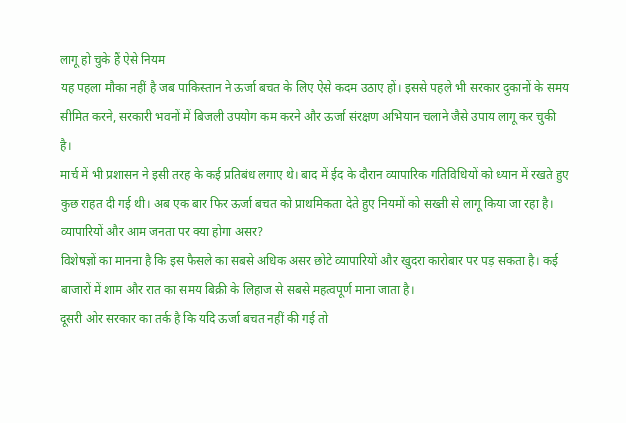लागू हो चुके हैं ऐसे नियम
यह पहला मौका नहीं है जब पाकिस्तान ने ऊर्जा बचत के लिए ऐसे कदम उठाए हों। इससे पहले भी सरकार दुकानों के समय सीमित करने, सरकारी भवनों में बिजली उपयोग कम करने और ऊर्जा संरक्षण अभियान चलाने जैसे उपाय लागू कर चुकी है।
मार्च में भी प्रशासन ने इसी तरह के कई प्रतिबंध लगाए थे। बाद में ईद के दौरान व्यापारिक गतिविधियों को ध्यान में रखते हुए कुछ राहत दी गई थी। अब एक बार फिर ऊर्जा बचत को प्राथमिकता देते हुए नियमों को सख्ती से लागू किया जा रहा है।
व्यापारियों और आम जनता पर क्या होगा असर?
विशेषज्ञों का मानना है कि इस फैसले का सबसे अधिक असर छोटे व्यापारियों और खुदरा कारोबार पर पड़ सकता है। कई बाजारों में शाम और रात का समय बिक्री के लिहाज से सबसे महत्वपूर्ण माना जाता है।
दूसरी ओर सरकार का तर्क है कि यदि ऊर्जा बचत नहीं की गई तो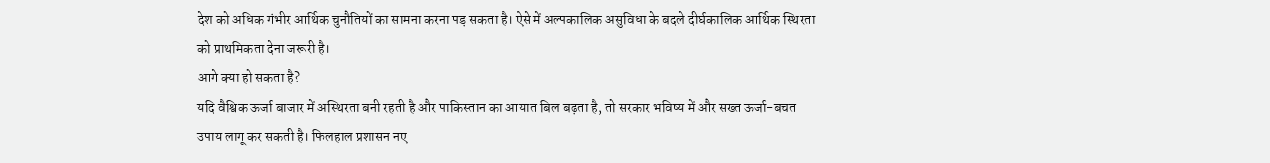देश को अधिक गंभीर आर्थिक चुनौतियों का सामना करना पड़ सकता है। ऐसे में अल्पकालिक असुविधा के बदले दीर्घकालिक आर्थिक स्थिरता को प्राथमिकता देना जरूरी है।
आगे क्या हो सकता है?
यदि वैश्विक ऊर्जा बाजार में अस्थिरता बनी रहती है और पाकिस्तान का आयात बिल बढ़ता है, तो सरकार भविष्य में और सख्त ऊर्जा-बचत उपाय लागू कर सकती है। फिलहाल प्रशासन नए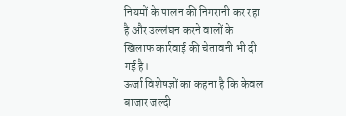नियमों के पालन की निगरानी कर रहा है और उल्लंघन करने वालों के खिलाफ कार्रवाई की चेतावनी भी दी गई है।
ऊर्जा विशेषज्ञों का कहना है कि केवल बाजार जल्दी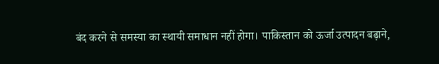बंद करने से समस्या का स्थायी समाधान नहीं होगा। पाकिस्तान को ऊर्जा उत्पादन बढ़ाने,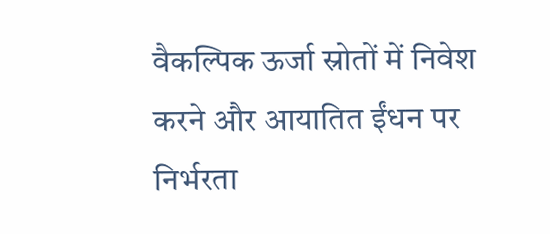वैकल्पिक ऊर्जा स्रोतों में निवेश करने और आयातित ईंधन पर निर्भरता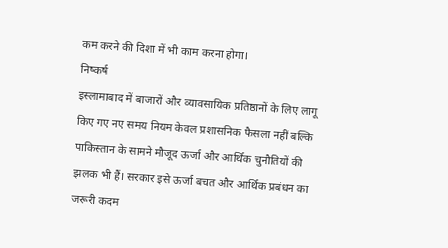कम करने की दिशा में भी काम करना होगा।
निष्कर्ष
इस्लामाबाद में बाजारों और व्यावसायिक प्रतिष्ठानों के लिए लागू किए गए नए समय नियम केवल प्रशासनिक फैसला नहीं बल्कि पाकिस्तान के सामने मौजूद ऊर्जा और आर्थिक चुनौतियों की झलक भी हैं। सरकार इसे ऊर्जा बचत और आर्थिक प्रबंधन का जरूरी कदम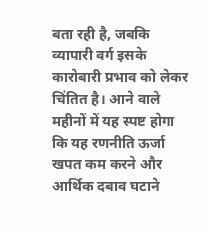बता रही है, जबकि व्यापारी वर्ग इसके कारोबारी प्रभाव को लेकर चिंतित है। आने वाले महीनों में यह स्पष्ट होगा कि यह रणनीति ऊर्जा खपत कम करने और आर्थिक दबाव घटाने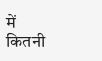में कितनी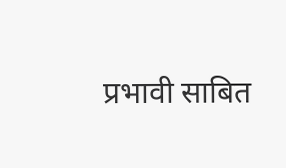प्रभावी साबित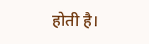होती है।